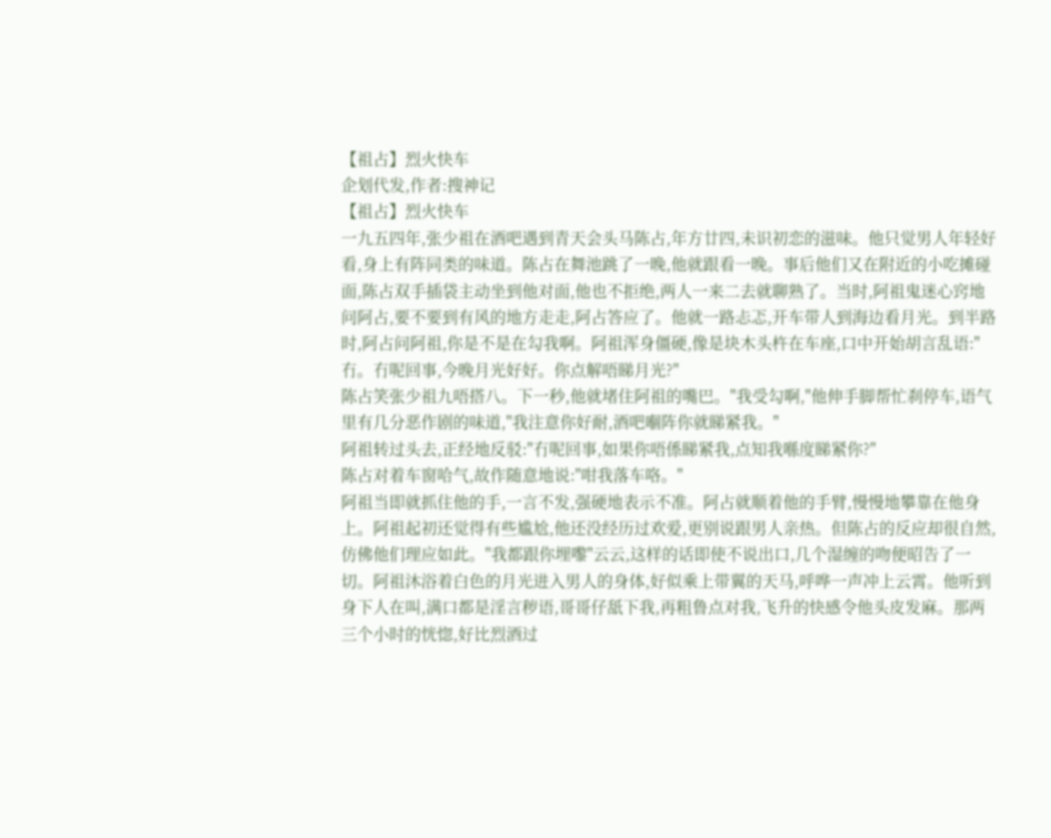【祖占】烈火快车
企划代发,作者:搜神记
【祖占】烈火快车
一九五四年,张少祖在酒吧遇到青天会头马陈占,年方廿四,未识初恋的滋味。他只觉男人年轻好看,身上有阵同类的味道。陈占在舞池跳了一晚,他就跟看一晚。事后他们又在附近的小吃摊碰面,陈占双手插袋主动坐到他对面,他也不拒绝,两人一来二去就聊熟了。当时,阿祖鬼迷心窍地问阿占,要不要到有风的地方走走,阿占答应了。他就一路忐忑,开车带人到海边看月光。到半路时,阿占问阿祖,你是不是在勾我啊。阿祖浑身僵硬,像是块木头杵在车座,口中开始胡言乱语:"冇。冇呢回事,今晚月光好好。你点解唔睇月光?"
陈占笑张少祖九唔搭八。下一秒,他就堵住阿祖的嘴巴。"我受勾啊,"他伸手脚帮忙刹停车,语气里有几分恶作剧的味道,"我注意你好耐,酒吧嗰阵你就睇紧我。"
阿祖转过头去,正经地反驳:"冇呢回事,如果你唔係睇紧我,点知我喺度睇紧你?"
陈占对着车窗哈气,故作随意地说:"咁我落车咯。"
阿祖当即就抓住他的手,一言不发,强硬地表示不准。阿占就顺着他的手臂,慢慢地攀靠在他身上。阿祖起初还觉得有些尴尬,他还没经历过欢爱,更别说跟男人亲热。但陈占的反应却很自然,仿佛他们理应如此。"我都跟你埋嚟"云云,这样的话即使不说出口,几个湿缠的吻便昭告了一切。阿祖沐浴着白色的月光进入男人的身体,好似乘上带翼的天马,呼哗一声冲上云霄。他听到身下人在叫,满口都是淫言秽语,哥哥仔舐下我,再粗鲁点对我,飞升的快感令他头皮发麻。那两三个小时的恍惚,好比烈酒过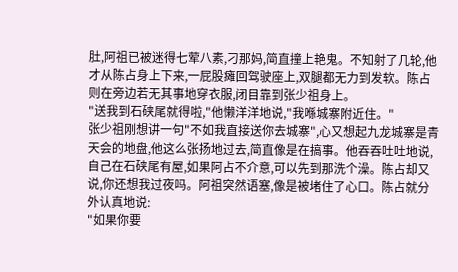肚,阿祖已被迷得七荤八素,刁那妈,简直撞上艳鬼。不知射了几轮,他才从陈占身上下来,一屁股瘫回驾驶座上,双腿都无力到发软。陈占则在旁边若无其事地穿衣服,闭目靠到张少祖身上。
"送我到石硖尾就得啦,"他懒洋洋地说,"我喺城寨附近住。"
张少祖刚想讲一句"不如我直接送你去城寨",心又想起九龙城寨是青天会的地盘,他这么张扬地过去,简直像是在搞事。他吞吞吐吐地说,自己在石硖尾有屋,如果阿占不介意,可以先到那洗个澡。陈占却又说,你还想我过夜吗。阿祖突然语塞,像是被堵住了心口。陈占就分外认真地说:
"如果你要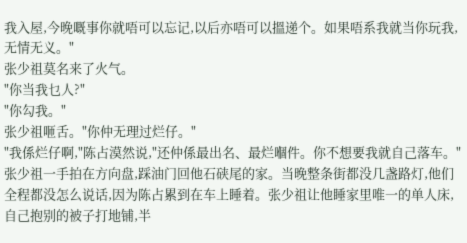我入屋,今晚嘅事你就唔可以忘记,以后亦唔可以搵递个。如果唔系我就当你玩我,无情无义。"
张少祖莫名来了火气。
"你当我乜人?"
"你勾我。"
张少祖咂舌。"你仲无理过烂仔。"
"我係烂仔啊,"陈占漠然说,"还仲係最出名、最烂嗰件。你不想要我就自己落车。"
张少祖一手拍在方向盘,踩油门回他石硖尾的家。当晚整条街都没几盏路灯,他们全程都没怎么说话,因为陈占累到在车上睡着。张少祖让他睡家里唯一的单人床,自己抱别的被子打地铺,半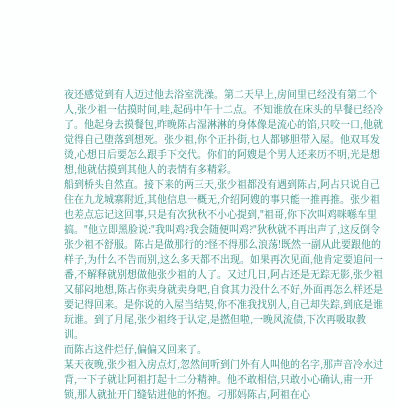夜还感觉到有人迈过他去浴室洗澡。第二天早上,房间里已经没有第二个人,张少祖一估摸时间,哇,起码中午十二点。不知谁放在床头的早餐已经冷了。他起身去摸餐包,昨晚陈占湿淋淋的身体像是流心的馅,只咬一口,他就觉得自己堕落到想死。张少祖,你个正扑街,乜人都够胆带入屋。他双耳发烫,心想日后要怎么跟手下交代。你们的阿嫂是个男人还来历不明,光是想想,他就估摸到其他人的表情有多精彩。
船到桥头自然直。接下来的两三天,张少祖都没有遇到陈占,阿占只说自己住在九龙城寨附近,其他信息一概无,介绍阿嫂的事只能一推再推。张少祖也差点忘记这回事,只是有次狄秋不小心提到,"祖哥,你下次叫鸡咪喺车里搞。"他立即黑脸说:"我叫鸡?我会随便叫鸡?"狄秋就不再出声了,这反倒令张少祖不舒服。陈占是做那行的?怪不得那么浪荡!既然一副从此要跟他的样子,为什么不告而别,这么多天都不出现。如果再次见面,他肯定要追问一番,不解释就别想做他张少祖的人了。又过几日,阿占还是无踪无影,张少祖又郁闷地想,陈占你卖身就卖身吧,自食其力没什么不好,外面再怎么样还是要记得回来。是你说的入屋当结契,你不准我找别人,自己却失踪,到底是谁玩谁。到了月尾,张少祖终于认定,是撚但啦,一晚风流债,下次再吸取教训。
而陈占这件烂仔,偏偏又回来了。
某天夜晚,张少祖入房点灯,忽然间听到门外有人叫他的名字,那声音冷水过背,一下子就让阿祖打起十二分精神。他不敢相信,只敢小心确认,甫一开锁,那人就扯开门缝钻进他的怀抱。刁那妈陈占,阿祖在心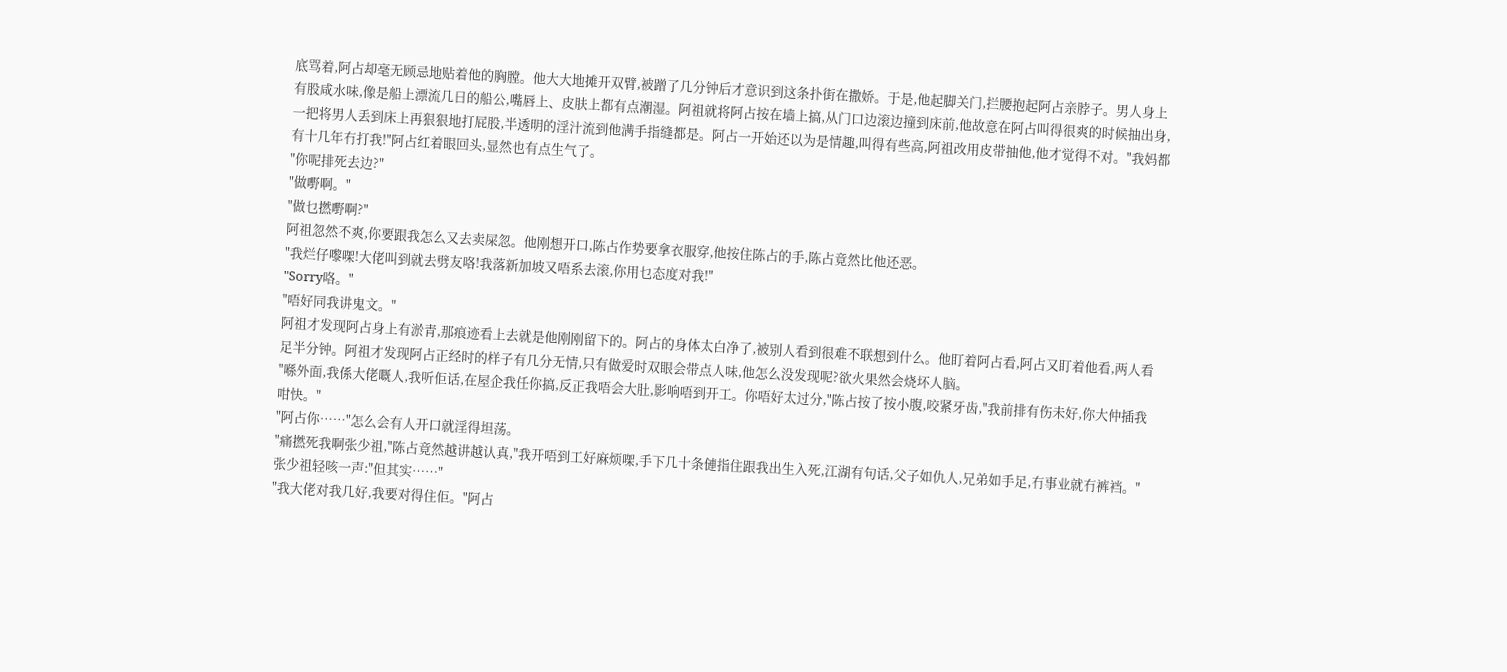底骂着,阿占却毫无顾忌地贴着他的胸膛。他大大地摊开双臂,被蹭了几分钟后才意识到这条扑街在撒娇。于是,他起脚关门,拦腰抱起阿占亲脖子。男人身上有股咸水味,像是船上漂流几日的船公,嘴唇上、皮肤上都有点潮湿。阿祖就将阿占按在墙上搞,从门口边滚边撞到床前,他故意在阿占叫得很爽的时候抽出身,一把将男人丢到床上再狠狠地打屁股,半透明的淫汁流到他满手指缝都是。阿占一开始还以为是情趣,叫得有些高,阿祖改用皮带抽他,他才觉得不对。"我妈都有十几年冇打我!"阿占红着眼回头,显然也有点生气了。
"你呢排死去边?"
"做嘢啊。"
"做乜撚嘢啊?"
阿祖忽然不爽,你要跟我怎么又去卖屎忽。他刚想开口,陈占作势要拿衣服穿,他按住陈占的手,陈占竟然比他还恶。
"我烂仔嚟㗎!大佬叫到就去劈友咯!我落新加坡又唔系去滚,你用乜态度对我!"
"Sorry咯。"
"唔好同我讲鬼文。"
阿祖才发现阿占身上有淤青,那痕迹看上去就是他刚刚留下的。阿占的身体太白净了,被别人看到很难不联想到什么。他盯着阿占看,阿占又盯着他看,两人看足半分钟。阿祖才发现阿占正经时的样子有几分无情,只有做爱时双眼会带点人味,他怎么没发现呢?欲火果然会烧坏人脑。
"喺外面,我係大佬嘅人,我听佢话,在屋企我任你搞,反正我唔会大肚,影响唔到开工。你唔好太过分,"陈占按了按小腹,咬紧牙齿,"我前排有伤未好,你大仲插我咁快。"
"阿占你……"怎么会有人开口就淫得坦荡。
"痛撚死我啊张少祖,"陈占竟然越讲越认真,"我开唔到工好麻烦㗎,手下几十条僆指住跟我出生入死,江湖有句话,父子如仇人,兄弟如手足,冇事业就冇裤裆。"
张少祖轻咳一声:"但其实……"
"我大佬对我几好,我要对得住佢。"阿占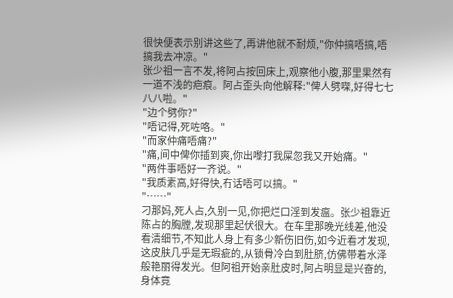很快便表示别讲这些了,再讲他就不耐烦,"你仲搞唔搞,唔搞我去冲凉。"
张少祖一言不发,将阿占按回床上,观察他小腹,那里果然有一道不浅的疤痕。阿占歪头向他解释:"俾人劈㗎,好得七七八八啦。"
"边个劈你?"
"唔记得,死咗咯。"
"而家仲痛唔痛?"
"痛,间中俾你插到爽,你出嚟打我屎忽我又开始痛。"
"两件事唔好一齐说。"
"我质素高,好得快,冇话唔可以搞。"
"……"
刁那妈,死人占,久别一见,你把烂口淫到发瘟。张少祖靠近陈占的胸膛,发现那里起伏很大。在车里那晚光线差,他没看清细节,不知此人身上有多少新伤旧伤,如今近看才发现,这皮肤几乎是无瑕疵的,从锁骨冷白到肚脐,仿佛带着水泽般艳丽得发光。但阿祖开始亲肚皮时,阿占明显是兴奋的,身体竟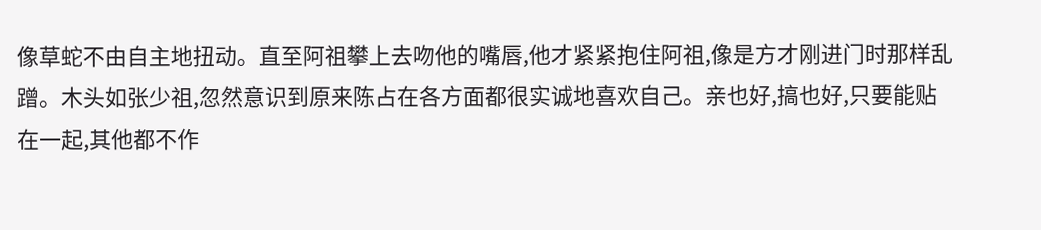像草蛇不由自主地扭动。直至阿祖攀上去吻他的嘴唇,他才紧紧抱住阿祖,像是方才刚进门时那样乱蹭。木头如张少祖,忽然意识到原来陈占在各方面都很实诚地喜欢自己。亲也好,搞也好,只要能贴在一起,其他都不作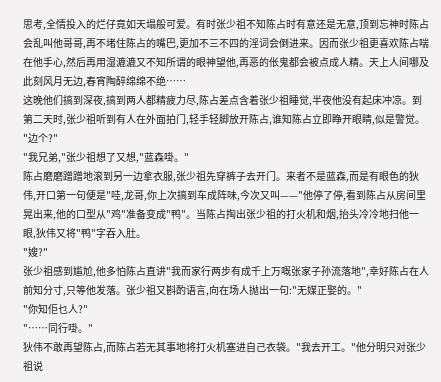思考,全情投入的烂仔竟如天塌般可爱。有时张少祖不知陈占时有意还是无意,顶到忘神时陈占会乱叫他哥哥,再不堵住陈占的嘴巴,更加不三不四的淫词会倒进来。因而张少祖更喜欢陈占喘在他手心,然后再用湿漉漉又不知所谓的眼神望他,再恶的伥鬼都会被点成人精。天上人间哪及此刻风月无边,春宵陶醉绵绵不绝……
这晚他们搞到深夜,搞到两人都精疲力尽,陈占差点含着张少祖睡觉,半夜他没有起床冲凉。到第二天时,张少祖听到有人在外面拍门,轻手轻脚放开陈占,谁知陈占立即睁开眼睛,似是警觉。
"边个?"
"我兄弟,"张少祖想了又想,"蓝森啩。"
陈占磨磨蹭蹭地滚到另一边拿衣服,张少祖先穿裤子去开门。来者不是蓝森,而是有眼色的狄伟,开口第一句便是"哇,龙哥,你上次搞到车成阵味,今次又叫——"他停了停,看到陈占从房间里晃出来,他的口型从"鸡"准备变成"鸭"。当陈占掏出张少祖的打火机和烟,抬头冷冷地扫他一眼,狄伟又将"鸭"字吞入肚。
"嫂?"
张少祖感到尴尬,他多怕陈占直讲"我而家行两步有成千上万嘅张家子孙流落地",幸好陈占在人前知分寸,只等他发落。张少祖又斟酌语言,向在场人抛出一句:"无媒正娶的。"
"你知佢乜人?"
"……同行啩。"
狄伟不敢再望陈占,而陈占若无其事地将打火机塞进自己衣袋。"我去开工。"他分明只对张少祖说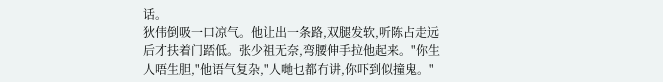话。
狄伟倒吸一口凉气。他让出一条路,双腿发软,听陈占走远后才扶着门踎低。张少祖无奈,弯腰伸手拉他起来。"你生人唔生胆,"他语气复杂,"人哋乜都冇讲,你吓到似撞鬼。"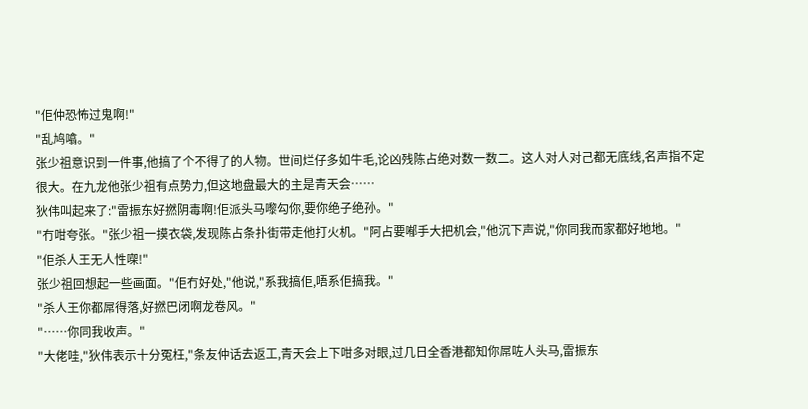"佢仲恐怖过鬼啊!"
"乱鸠噏。"
张少祖意识到一件事,他搞了个不得了的人物。世间烂仔多如牛毛,论凶残陈占绝对数一数二。这人对人对己都无底线,名声指不定很大。在九龙他张少祖有点势力,但这地盘最大的主是青天会……
狄伟叫起来了:"雷振东好撚阴毒啊!佢派头马嚟勾你,要你绝子绝孙。"
"冇咁夸张。"张少祖一摸衣袋,发现陈占条扑街带走他打火机。"阿占要喐手大把机会,"他沉下声说,"你同我而家都好地地。"
"佢杀人王无人性㗎!"
张少祖回想起一些画面。"佢冇好处,"他说,"系我搞佢,唔系佢搞我。"
"杀人王你都屌得落,好撚巴闭啊龙卷风。"
"……你同我收声。"
"大佬哇,"狄伟表示十分冤枉,"条友仲话去返工,青天会上下咁多对眼,过几日全香港都知你屌咗人头马,雷振东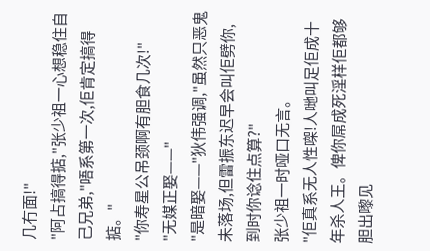几冇面!"
"阿占搞得掂,"张少祖一心想稳住自己兄弟,"唔系第一次,佢肯定搞得掂。"
"你寿星公吊颈啊有胆食几次!"
"无媒正娶——"
"是暗娶——"狄伟强调,"虽然只恶鬼未落场,但雷振东迟早会叫佢劈你,到时你谂住点算?"
张少祖一时哑口无言。
"佢真系无人性㗎!人哋叫足佢成十年杀人王。俾你屌成死淫样佢都够胆出嚟见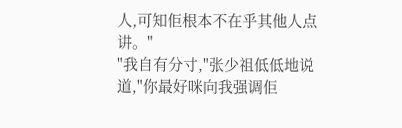人,可知佢根本不在乎其他人点讲。"
"我自有分寸,"张少祖低低地说道,"你最好咪向我强调佢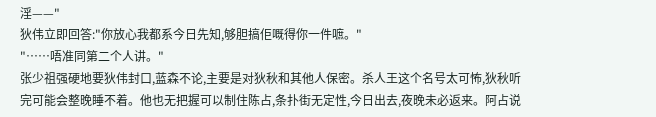淫——"
狄伟立即回答:"你放心我都系今日先知,够胆搞佢嘅得你一件嗻。"
"……唔准同第二个人讲。"
张少祖强硬地要狄伟封口,蓝森不论,主要是对狄秋和其他人保密。杀人王这个名号太可怖,狄秋听完可能会整晚睡不着。他也无把握可以制住陈占,条扑街无定性,今日出去,夜晚未必返来。阿占说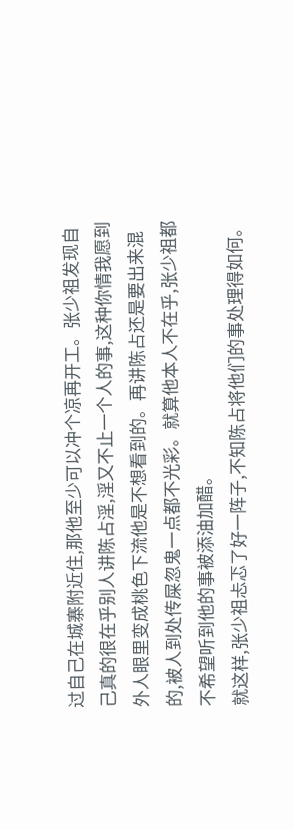过自己在城寨附近住,那他至少可以冲个凉再开工。张少祖发现自己真的很在乎别人讲陈占淫,淫又不止一个人的事,这种你情我愿到外人眼里变成桃色下流他是不想看到的。再讲陈占还是要出来混的,被人到处传屎忽鬼一点都不光彩。就算他本人不在乎,张少祖都不希望听到他的事被添油加醋。
就这样,张少祖忐忑了好一阵子,不知陈占将他们的事处理得如何。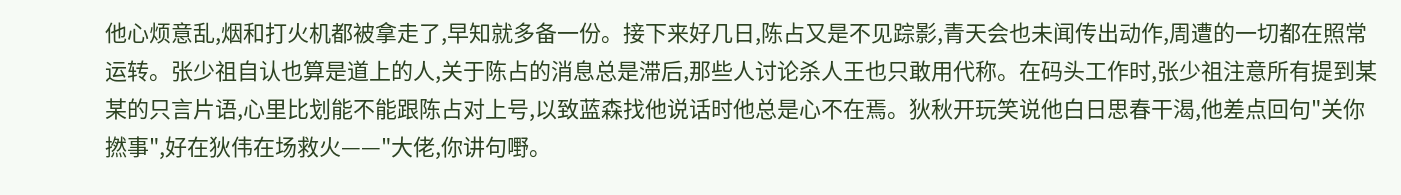他心烦意乱,烟和打火机都被拿走了,早知就多备一份。接下来好几日,陈占又是不见踪影,青天会也未闻传出动作,周遭的一切都在照常运转。张少祖自认也算是道上的人,关于陈占的消息总是滞后,那些人讨论杀人王也只敢用代称。在码头工作时,张少祖注意所有提到某某的只言片语,心里比划能不能跟陈占对上号,以致蓝森找他说话时他总是心不在焉。狄秋开玩笑说他白日思春干渴,他差点回句"关你撚事",好在狄伟在场救火——"大佬,你讲句嘢。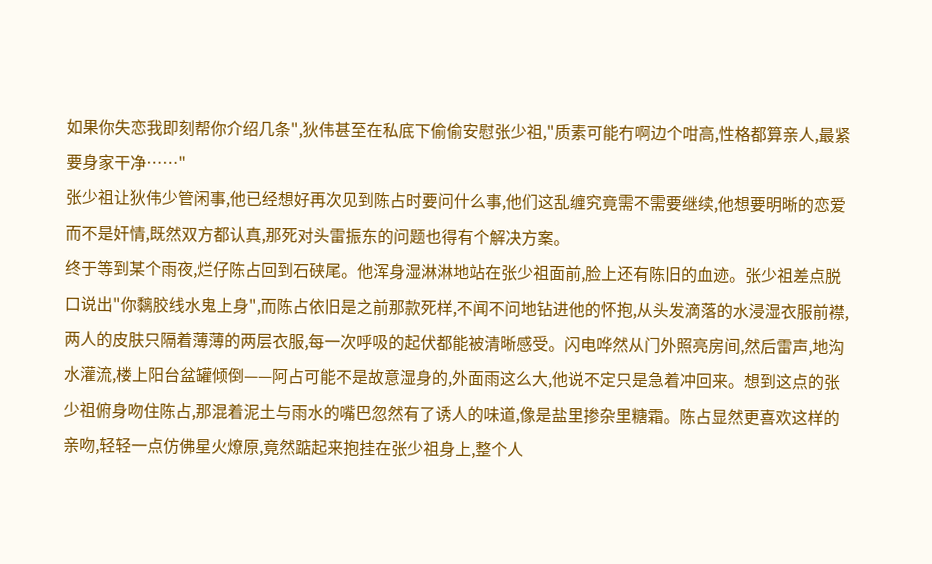如果你失恋我即刻帮你介绍几条",狄伟甚至在私底下偷偷安慰张少祖,"质素可能冇啊边个咁高,性格都算亲人,最紧要身家干净……"
张少祖让狄伟少管闲事,他已经想好再次见到陈占时要问什么事,他们这乱缠究竟需不需要继续,他想要明晰的恋爱而不是奸情,既然双方都认真,那死对头雷振东的问题也得有个解决方案。
终于等到某个雨夜,烂仔陈占回到石硖尾。他浑身湿淋淋地站在张少祖面前,脸上还有陈旧的血迹。张少祖差点脱口说出"你黐胶线水鬼上身",而陈占依旧是之前那款死样,不闻不问地钻进他的怀抱,从头发滴落的水浸湿衣服前襟,两人的皮肤只隔着薄薄的两层衣服,每一次呼吸的起伏都能被清晰感受。闪电哗然从门外照亮房间,然后雷声,地沟水灌流,楼上阳台盆罐倾倒——阿占可能不是故意湿身的,外面雨这么大,他说不定只是急着冲回来。想到这点的张少祖俯身吻住陈占,那混着泥土与雨水的嘴巴忽然有了诱人的味道,像是盐里掺杂里糖霜。陈占显然更喜欢这样的亲吻,轻轻一点仿佛星火燎原,竟然踮起来抱挂在张少祖身上,整个人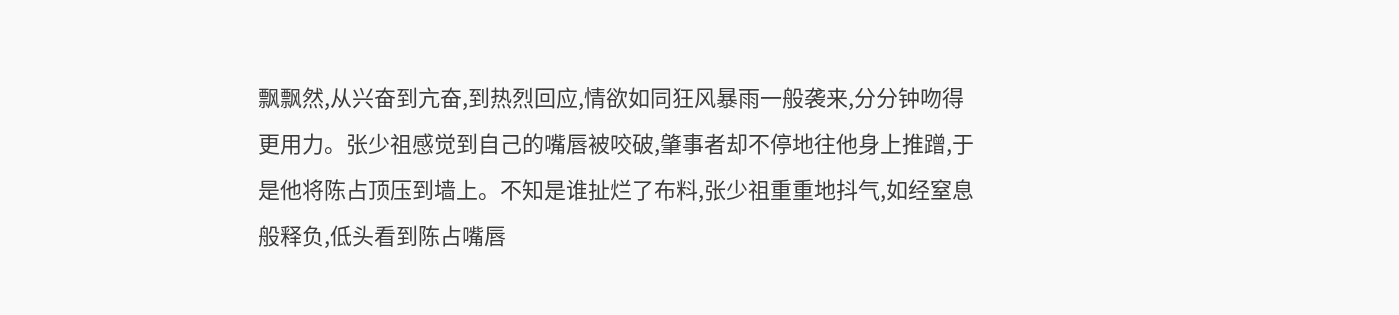飘飘然,从兴奋到亢奋,到热烈回应,情欲如同狂风暴雨一般袭来,分分钟吻得更用力。张少祖感觉到自己的嘴唇被咬破,肇事者却不停地往他身上推蹭,于是他将陈占顶压到墙上。不知是谁扯烂了布料,张少祖重重地抖气,如经窒息般释负,低头看到陈占嘴唇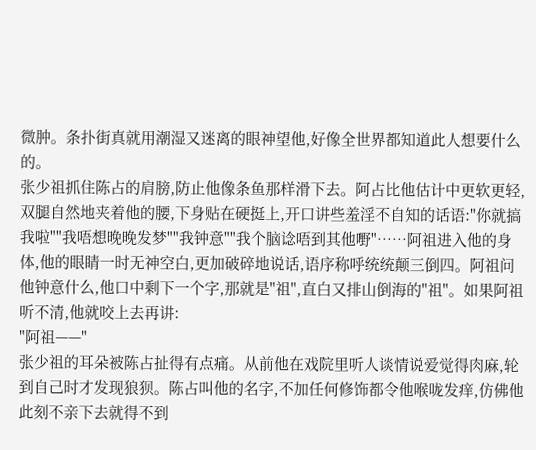微肿。条扑街真就用潮湿又迷离的眼神望他,好像全世界都知道此人想要什么的。
张少祖抓住陈占的肩膀,防止他像条鱼那样滑下去。阿占比他估计中更软更轻,双腿自然地夹着他的腰,下身贴在硬挺上,开口讲些羞淫不自知的话语:"你就搞我啦""我唔想晚晚发梦""我钟意""我个脑谂唔到其他嘢"……阿祖进入他的身体,他的眼睛一时无神空白,更加破碎地说话,语序称呼统统颠三倒四。阿祖问他钟意什么,他口中剩下一个字,那就是"祖",直白又排山倒海的"祖"。如果阿祖听不清,他就咬上去再讲:
"阿祖——"
张少祖的耳朵被陈占扯得有点痛。从前他在戏院里听人谈情说爱觉得肉麻,轮到自己时才发现狼狈。陈占叫他的名字,不加任何修饰都令他喉咙发痒,仿佛他此刻不亲下去就得不到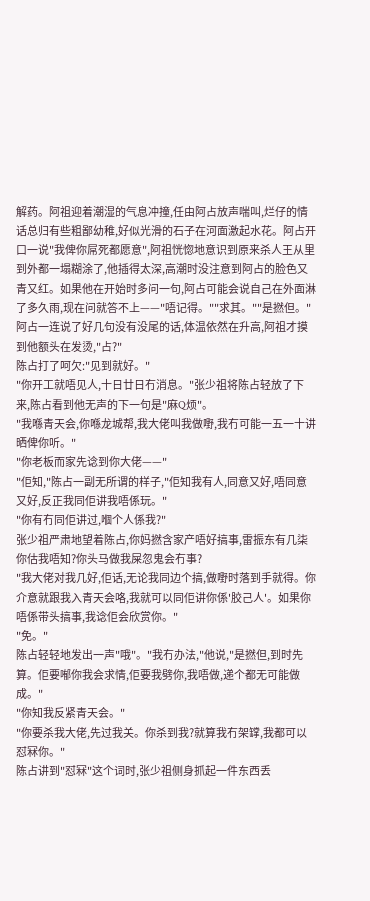解药。阿祖迎着潮湿的气息冲撞,任由阿占放声喘叫,烂仔的情话总归有些粗鄙幼稚,好似光滑的石子在河面激起水花。阿占开口一说"我俾你屌死都愿意",阿祖恍惚地意识到原来杀人王从里到外都一塌糊涂了,他插得太深,高潮时没注意到阿占的脸色又青又红。如果他在开始时多问一句,阿占可能会说自己在外面淋了多久雨,现在问就答不上——"唔记得。""求其。""是撚但。"阿占一连说了好几句没有没尾的话,体温依然在升高,阿祖才摸到他额头在发烫,"占?"
陈占打了呵欠:"见到就好。"
"你开工就唔见人,十日廿日冇消息。"张少祖将陈占轻放了下来,陈占看到他无声的下一句是"麻Q烦"。
"我喺青天会,你喺龙城帮,我大佬叫我做嘢,我冇可能一五一十讲晒俾你听。"
"你老板而家先谂到你大佬——"
"佢知,"陈占一副无所谓的样子,"佢知我有人,同意又好,唔同意又好,反正我同佢讲我唔係玩。"
"你有冇同佢讲过,嗰个人係我?"
张少祖严肃地望着陈占,你妈撚含家产唔好搞事,雷振东有几柒你估我唔知?你头马做我屎忽鬼会冇事?
"我大佬对我几好,佢话,无论我同边个搞,做嘢时落到手就得。你介意就跟我入青天会咯,我就可以同佢讲你係'胶己人'。如果你唔係带头搞事,我谂佢会欣赏你。"
"免。"
陈占轻轻地发出一声"哦"。"我冇办法,"他说,"是撚但,到时先算。佢要喐你我会求情,佢要我劈你,我唔做,递个都无可能做成。"
"你知我反紧青天会。"
"你要杀我大佬,先过我关。你杀到我?就算我冇架罉,我都可以怼冧你。"
陈占讲到"怼冧"这个词时,张少祖侧身抓起一件东西丢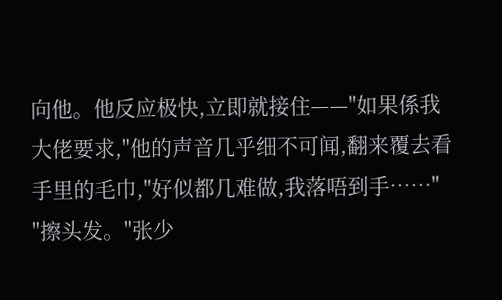向他。他反应极快,立即就接住——"如果係我大佬要求,"他的声音几乎细不可闻,翻来覆去看手里的毛巾,"好似都几难做,我落唔到手……"
"擦头发。"张少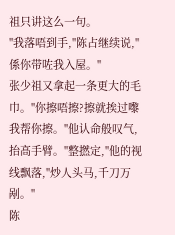祖只讲这么一句。
"我落唔到手,"陈占继续说,"係你带咗我入屋。"
张少祖又拿起一条更大的毛巾。"你擦唔擦?擦就挨过嚟我帮你擦。"他认命般叹气,抬高手臂。"整撚定,"他的视线飘落,"炒人头马,千刀万剐。"
陈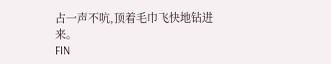占一声不吭,顶着毛巾飞快地钻进来。
FIN